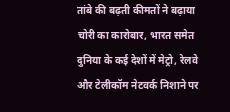तांबे की बढ़ती कीमतों ने बढ़ाया चोरी का कारोबार, भारत समेत दुनिया के कई देशों में मेट्रो, रेलवे और टेलीकॉम नेटवर्क निशाने पर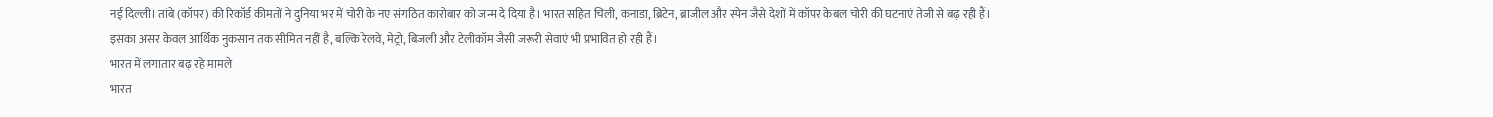नई दिल्ली। तांबे (कॉपर) की रिकॉर्ड कीमतों ने दुनिया भर में चोरी के नए संगठित कारोबार को जन्म दे दिया है। भारत सहित चिली, कनाडा, ब्रिटेन, ब्राजील और स्पेन जैसे देशों में कॉपर केबल चोरी की घटनाएं तेजी से बढ़ रही हैं। इसका असर केवल आर्थिक नुकसान तक सीमित नहीं है, बल्कि रेलवे, मेट्रो, बिजली और टेलीकॉम जैसी जरूरी सेवाएं भी प्रभावित हो रही हैं।
भारत में लगातार बढ़ रहे मामले
भारत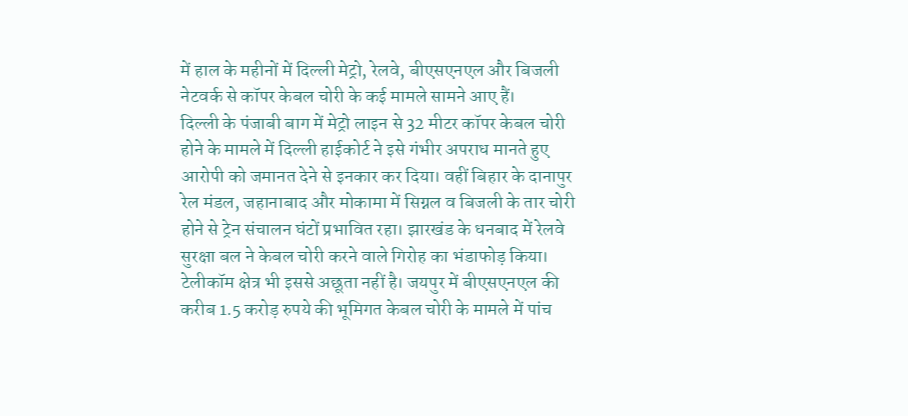में हाल के महीनों में दिल्ली मेट्रो, रेलवे, बीएसएनएल और बिजली नेटवर्क से कॉपर केबल चोरी के कई मामले सामने आए हैं।
दिल्ली के पंजाबी बाग में मेट्रो लाइन से 32 मीटर कॉपर केबल चोरी होने के मामले में दिल्ली हाईकोर्ट ने इसे गंभीर अपराध मानते हुए आरोपी को जमानत देने से इनकार कर दिया। वहीं बिहार के दानापुर रेल मंडल, जहानाबाद और मोकामा में सिग्नल व बिजली के तार चोरी होने से ट्रेन संचालन घंटों प्रभावित रहा। झारखंड के धनबाद में रेलवे सुरक्षा बल ने केबल चोरी करने वाले गिरोह का भंडाफोड़ किया।
टेलीकॉम क्षेत्र भी इससे अछूता नहीं है। जयपुर में बीएसएनएल की करीब 1.5 करोड़ रुपये की भूमिगत केबल चोरी के मामले में पांच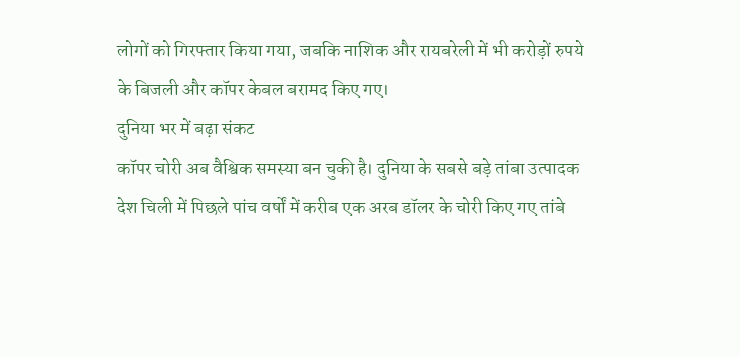लोगों को गिरफ्तार किया गया, जबकि नाशिक और रायबरेली में भी करोड़ों रुपये के बिजली और कॉपर केबल बरामद किए गए।
दुनिया भर में बढ़ा संकट
कॉपर चोरी अब वैश्विक समस्या बन चुकी है। दुनिया के सबसे बड़े तांबा उत्पादक देश चिली में पिछले पांच वर्षों में करीब एक अरब डॉलर के चोरी किए गए तांबे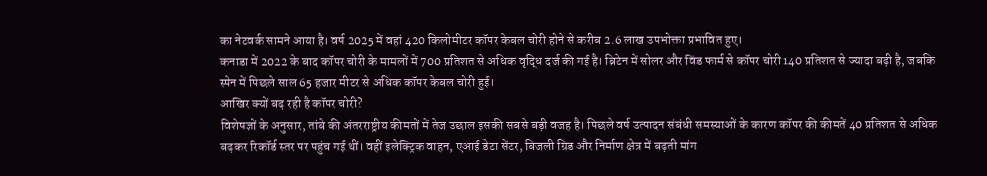का नेटवर्क सामने आया है। वर्ष 2025 में वहां 420 किलोमीटर कॉपर केबल चोरी होने से करीब 2.6 लाख उपभोक्ता प्रभावित हुए।
कनाडा में 2022 के बाद कॉपर चोरी के मामलों में 700 प्रतिशत से अधिक वृद्धि दर्ज की गई है। ब्रिटेन में सोलर और विंड फार्म से कॉपर चोरी 140 प्रतिशत से ज्यादा बढ़ी है, जबकि स्पेन में पिछले साल 65 हजार मीटर से अधिक कॉपर केबल चोरी हुई।
आखिर क्यों बढ़ रही है कॉपर चोरी?
विशेषज्ञों के अनुसार, तांबे की अंतरराष्ट्रीय कीमतों में तेज उछाल इसकी सबसे बड़ी वजह है। पिछले वर्ष उत्पादन संबंधी समस्याओं के कारण कॉपर की कीमतें 40 प्रतिशत से अधिक बढ़कर रिकॉर्ड स्तर पर पहुंच गई थीं। वहीं इलेक्ट्रिक वाहन, एआई डेटा सेंटर, बिजली ग्रिड और निर्माण क्षेत्र में बढ़ती मांग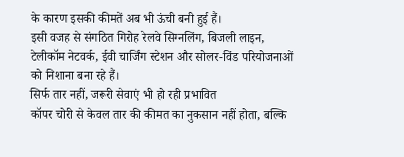के कारण इसकी कीमतें अब भी ऊंची बनी हुई हैं।
इसी वजह से संगठित गिरोह रेलवे सिग्नलिंग, बिजली लाइन, टेलीकॉम नेटवर्क, ईवी चार्जिंग स्टेशन और सोलर-विंड परियोजनाओं को निशाना बना रहे हैं।
सिर्फ तार नहीं, जरूरी सेवाएं भी हो रही प्रभावित
कॉपर चोरी से केवल तार की कीमत का नुकसान नहीं होता, बल्कि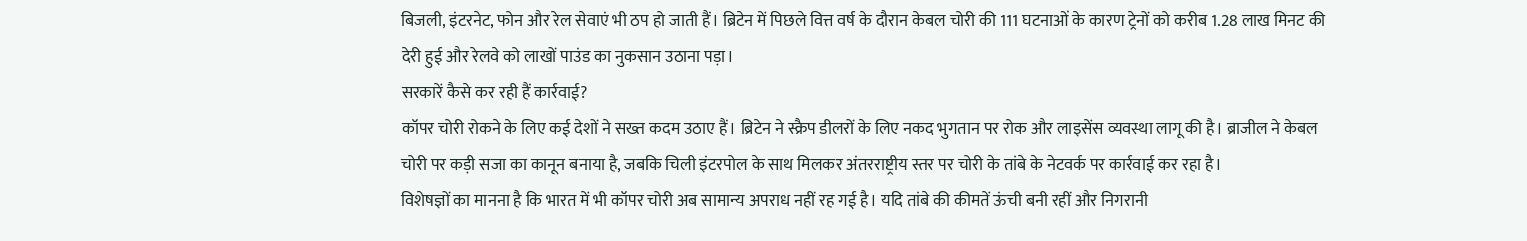बिजली, इंटरनेट, फोन और रेल सेवाएं भी ठप हो जाती हैं। ब्रिटेन में पिछले वित्त वर्ष के दौरान केबल चोरी की 111 घटनाओं के कारण ट्रेनों को करीब 1.28 लाख मिनट की देरी हुई और रेलवे को लाखों पाउंड का नुकसान उठाना पड़ा।
सरकारें कैसे कर रही हैं कार्रवाई?
कॉपर चोरी रोकने के लिए कई देशों ने सख्त कदम उठाए हैं। ब्रिटेन ने स्क्रैप डीलरों के लिए नकद भुगतान पर रोक और लाइसेंस व्यवस्था लागू की है। ब्राजील ने केबल चोरी पर कड़ी सजा का कानून बनाया है, जबकि चिली इंटरपोल के साथ मिलकर अंतरराष्ट्रीय स्तर पर चोरी के तांबे के नेटवर्क पर कार्रवाई कर रहा है।
विशेषज्ञों का मानना है कि भारत में भी कॉपर चोरी अब सामान्य अपराध नहीं रह गई है। यदि तांबे की कीमतें ऊंची बनी रहीं और निगरानी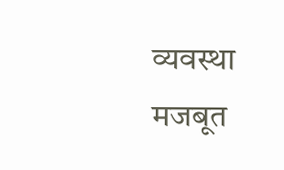व्यवस्था मजबूत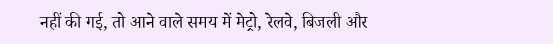नहीं की गई, तो आने वाले समय में मेट्रो, रेलवे, बिजली और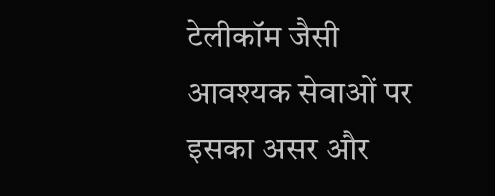टेलीकॉम जैसी आवश्यक सेवाओं पर इसका असर और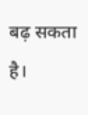बढ़ सकता है।